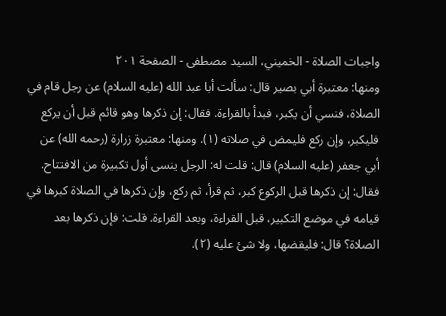واجبات الصلاة - الخميني، السيد مصطفى - الصفحة ٢٠١
ومنها: معتبرة أبي بصير قال: سألت أبا عبد الله (عليه السلام) عن رجل قام في الصلاة، فنسي أن يكبر، فبدأ بالقراءة. فقال: إن ذكرها وهو قائم قبل أن يركع فليكبر، وإن ركع فليمض في صلاته (١). ومنها: معتبرة زرارة (رحمه الله) عن أبي جعفر (عليه السلام) قال: قلت له: الرجل ينسى أول تكبيرة من الافتتاح. فقال: إن ذكرها قبل الركوع كبر، ثم قرأ، ثم ركع، وإن ذكرها في الصلاة كبرها في قيامه في موضع التكبير، قبل القراءة، وبعد القراءة. قلت: فإن ذكرها بعد الصلاة؟ قال: فليقضها، ولا شئ عليه (٢).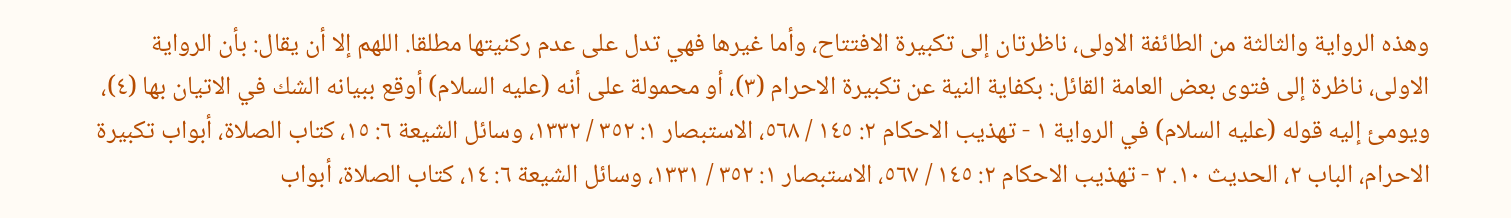وهذه الرواية والثالثة من الطائفة الاولى، ناظرتان إلى تكبيرة الافتتاح، وأما غيرها فهي تدل على عدم ركنيتها مطلقا. اللهم إلا أن يقال: بأن الرواية الاولى، ناظرة إلى فتوى بعض العامة القائل: بكفاية النية عن تكبيرة الاحرام (٣)، أو محمولة على أنه (عليه السلام) أوقع ببيانه الشك في الاتيان بها (٤)، ويومئ إليه قوله (عليه السلام) في الرواية ١ - تهذيب الاحكام ٢: ١٤٥ / ٥٦٨، الاستبصار ١: ٣٥٢ / ١٣٣٢، وسائل الشيعة ٦: ١٥، كتاب الصلاة، أبواب تكبيرة الاحرام، الباب ٢، الحديث ١٠. ٢ - تهذيب الاحكام ٢: ١٤٥ / ٥٦٧، الاستبصار ١: ٣٥٢ / ١٣٣١، وسائل الشيعة ٦: ١٤، كتاب الصلاة، أبواب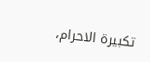تكبيرة الاحرام،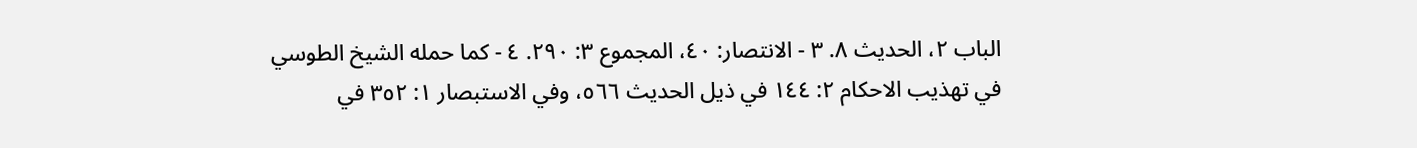الباب ٢، الحديث ٨. ٣ - الانتصار: ٤٠، المجموع ٣: ٢٩٠. ٤ - كما حمله الشيخ الطوسي في تهذيب الاحكام ٢: ١٤٤ في ذيل الحديث ٥٦٦، وفي الاستبصار ١: ٣٥٢ في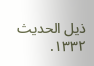ذيل الحديث ١٣٣٢.